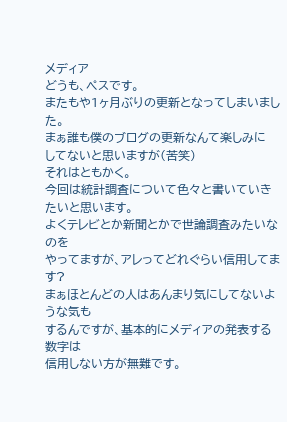メディア
どうも、ペスです。
またもや1ヶ月ぶりの更新となってしまいました。
まぁ誰も僕のブログの更新なんて楽しみに
してないと思いますが(苦笑)
それはともかく。
今回は統計調査について色々と書いていきたいと思います。
よくテレビとか新聞とかで世論調査みたいなのを
やってますが、アレってどれぐらい信用してます?
まぁほとんどの人はあんまり気にしてないような気も
するんですが、基本的にメディアの発表する数字は
信用しない方が無難です。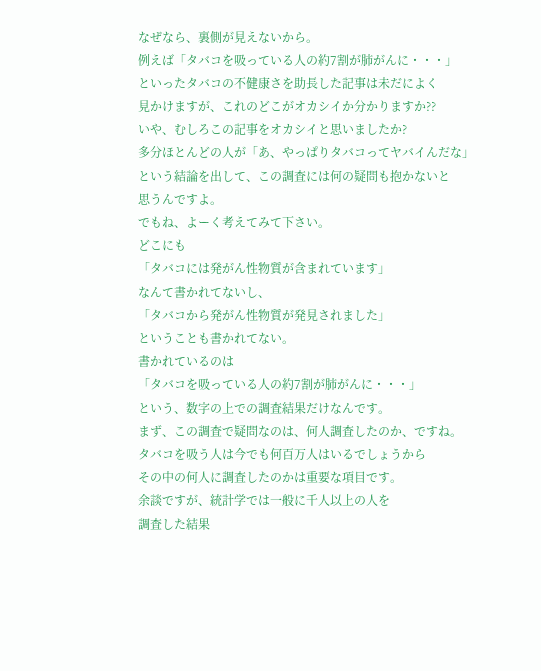なぜなら、裏側が見えないから。
例えば「タバコを吸っている人の約7割が肺がんに・・・」
といったタバコの不健康さを助長した記事は未だによく
見かけますが、これのどこがオカシイか分かりますか??
いや、むしろこの記事をオカシイと思いましたか?
多分ほとんどの人が「あ、やっぱりタバコってヤバイんだな」
という結論を出して、この調査には何の疑問も抱かないと
思うんですよ。
でもね、よーく考えてみて下さい。
どこにも
「タバコには発がん性物質が含まれています」
なんて書かれてないし、
「タバコから発がん性物質が発見されました」
ということも書かれてない。
書かれているのは
「タバコを吸っている人の約7割が肺がんに・・・」
という、数字の上での調査結果だけなんです。
まず、この調査で疑問なのは、何人調査したのか、ですね。
タバコを吸う人は今でも何百万人はいるでしょうから
その中の何人に調査したのかは重要な項目です。
余談ですが、統計学では一般に千人以上の人を
調査した結果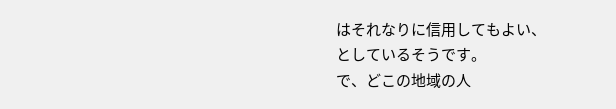はそれなりに信用してもよい、
としているそうです。
で、どこの地域の人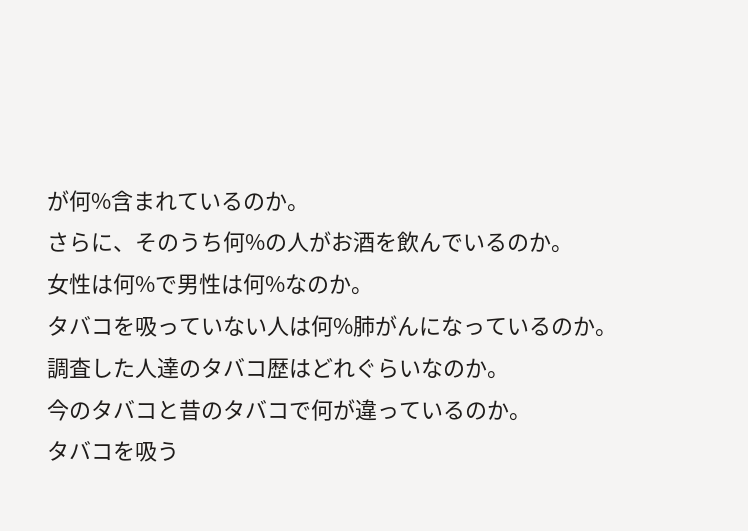が何%含まれているのか。
さらに、そのうち何%の人がお酒を飲んでいるのか。
女性は何%で男性は何%なのか。
タバコを吸っていない人は何%肺がんになっているのか。
調査した人達のタバコ歴はどれぐらいなのか。
今のタバコと昔のタバコで何が違っているのか。
タバコを吸う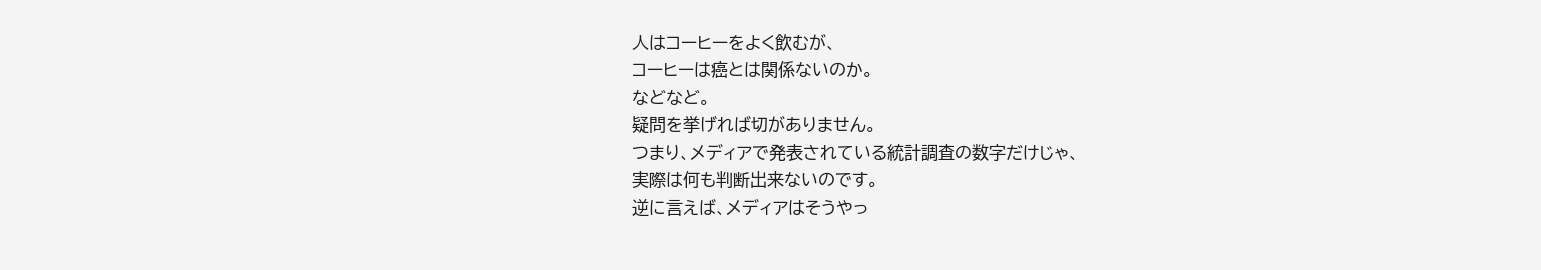人はコーヒーをよく飲むが、
コーヒーは癌とは関係ないのか。
などなど。
疑問を挙げれば切がありません。
つまり、メディアで発表されている統計調査の数字だけじゃ、
実際は何も判断出来ないのです。
逆に言えば、メディアはそうやっ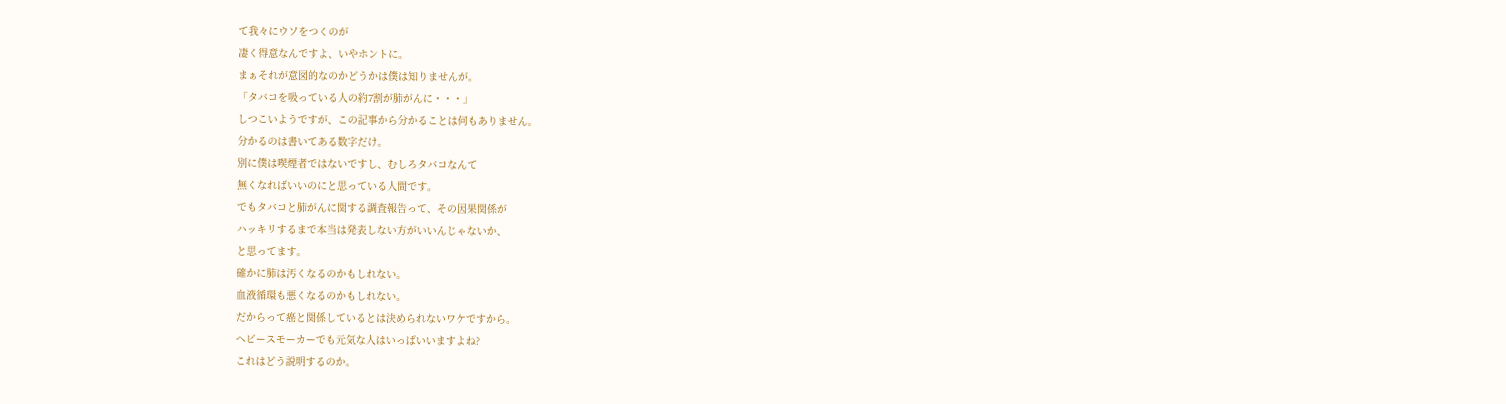て我々にウソをつくのが
凄く得意なんですよ、いやホントに。
まぁそれが意図的なのかどうかは僕は知りませんが。
「タバコを吸っている人の約7割が肺がんに・・・」
しつこいようですが、この記事から分かることは何もありません。
分かるのは書いてある数字だけ。
別に僕は喫煙者ではないですし、むしろタバコなんて
無くなればいいのにと思っている人間です。
でもタバコと肺がんに関する調査報告って、その因果関係が
ハッキリするまで本当は発表しない方がいいんじゃないか、
と思ってます。
確かに肺は汚くなるのかもしれない。
血液循環も悪くなるのかもしれない。
だからって癌と関係しているとは決められないワケですから。
ヘビースモーカーでも元気な人はいっぱいいますよね?
これはどう説明するのか。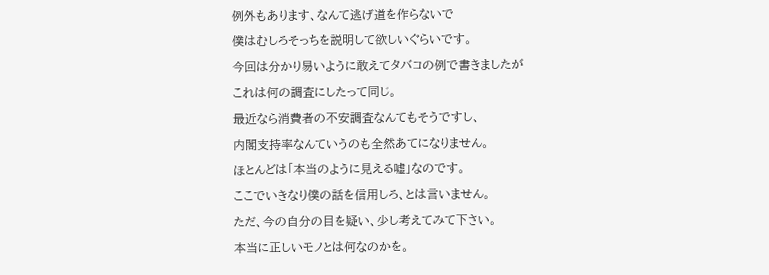例外もあります、なんて逃げ道を作らないで
僕はむしろそっちを説明して欲しいぐらいです。
今回は分かり易いように敢えてタバコの例で書きましたが
これは何の調査にしたって同じ。
最近なら消費者の不安調査なんてもそうですし、
内閣支持率なんていうのも全然あてになりません。
ほとんどは「本当のように見える嘘」なのです。
ここでいきなり僕の話を信用しろ、とは言いません。
ただ、今の自分の目を疑い、少し考えてみて下さい。
本当に正しいモノとは何なのかを。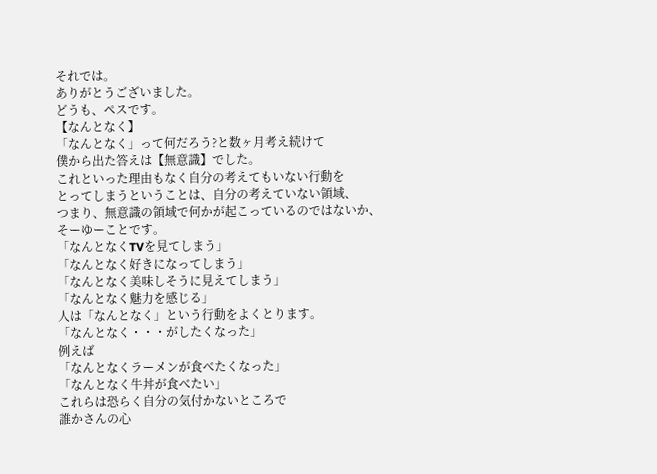それでは。
ありがとうございました。
どうも、ペスです。
【なんとなく】
「なんとなく」って何だろう?と数ヶ月考え続けて
僕から出た答えは【無意識】でした。
これといった理由もなく自分の考えてもいない行動を
とってしまうということは、自分の考えていない領域、
つまり、無意識の領域で何かが起こっているのではないか、
そーゆーことです。
「なんとなくTVを見てしまう」
「なんとなく好きになってしまう」
「なんとなく美味しそうに見えてしまう」
「なんとなく魅力を感じる」
人は「なんとなく」という行動をよくとります。
「なんとなく・・・がしたくなった」
例えば
「なんとなくラーメンが食べたくなった」
「なんとなく牛丼が食べたい」
これらは恐らく自分の気付かないところで
誰かさんの心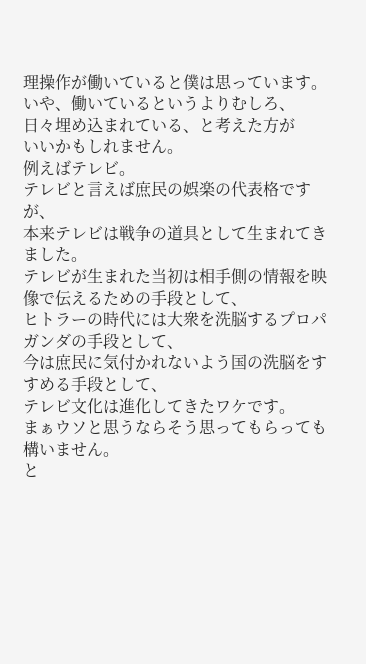理操作が働いていると僕は思っています。
いや、働いているというよりむしろ、
日々埋め込まれている、と考えた方が
いいかもしれません。
例えばテレビ。
テレビと言えば庶民の娯楽の代表格ですが、
本来テレビは戦争の道具として生まれてきました。
テレビが生まれた当初は相手側の情報を映像で伝えるための手段として、
ヒトラーの時代には大衆を洗脳するプロパガンダの手段として、
今は庶民に気付かれないよう国の洗脳をすすめる手段として、
テレビ文化は進化してきたワケです。
まぁウソと思うならそう思ってもらっても構いません。
と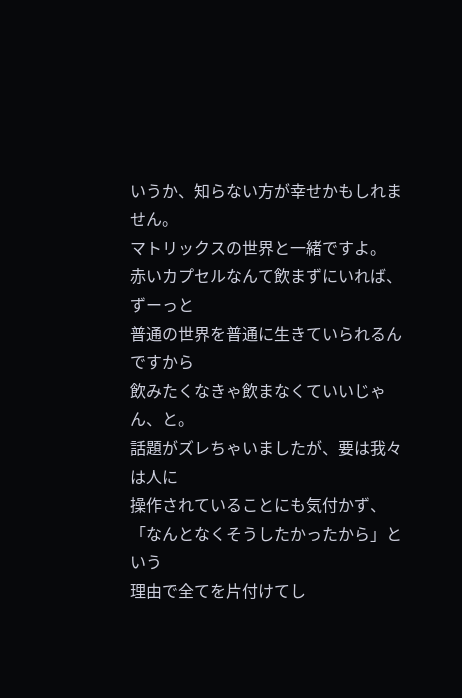いうか、知らない方が幸せかもしれません。
マトリックスの世界と一緒ですよ。
赤いカプセルなんて飲まずにいれば、ずーっと
普通の世界を普通に生きていられるんですから
飲みたくなきゃ飲まなくていいじゃん、と。
話題がズレちゃいましたが、要は我々は人に
操作されていることにも気付かず、
「なんとなくそうしたかったから」という
理由で全てを片付けてし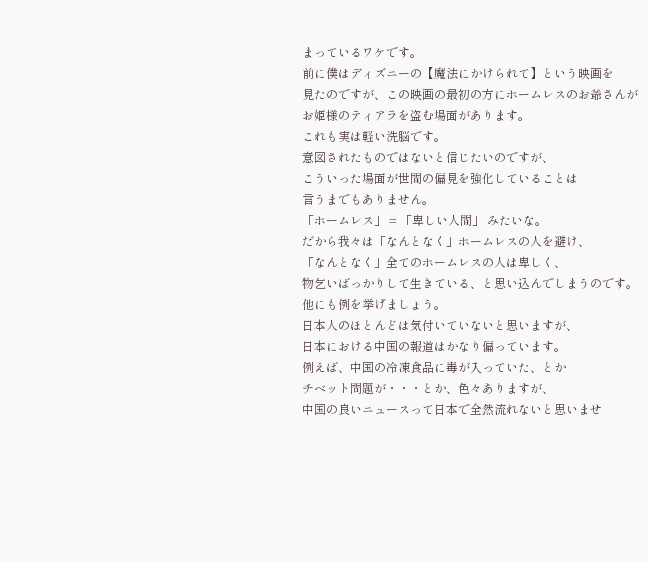まっているワケです。
前に僕はディズニーの【魔法にかけられて】という映画を
見たのですが、この映画の最初の方にホームレスのお爺さんが
お姫様のティアラを盗む場面があります。
これも実は軽い洗脳です。
意図されたものではないと信じたいのですが、
こういった場面が世間の偏見を強化していることは
言うまでもありません。
「ホームレス」 = 「卑しい人間」 みたいな。
だから我々は「なんとなく」ホームレスの人を避け、
「なんとなく」全てのホームレスの人は卑しく、
物乞いばっかりして生きている、と思い込んでしまうのです。
他にも例を挙げましょう。
日本人のほとんどは気付いていないと思いますが、
日本における中国の報道はかなり偏っています。
例えば、中国の冷凍食品に毒が入っていた、とか
チベット問題が・・・とか、色々ありますが、
中国の良いニュースって日本で全然流れないと思いませ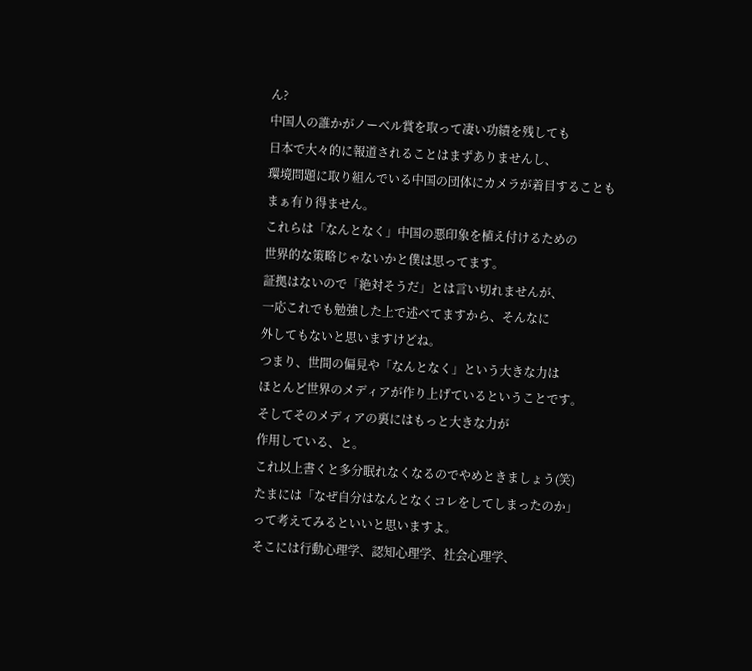ん?
中国人の誰かがノーベル賞を取って凄い功績を残しても
日本で大々的に報道されることはまずありませんし、
環境問題に取り組んでいる中国の団体にカメラが着目することも
まぁ有り得ません。
これらは「なんとなく」中国の悪印象を植え付けるための
世界的な策略じゃないかと僕は思ってます。
証拠はないので「絶対そうだ」とは言い切れませんが、
一応これでも勉強した上で述べてますから、そんなに
外してもないと思いますけどね。
つまり、世間の偏見や「なんとなく」という大きな力は
ほとんど世界のメディアが作り上げているということです。
そしてそのメディアの裏にはもっと大きな力が
作用している、と。
これ以上書くと多分眠れなくなるのでやめときましょう(笑)
たまには「なぜ自分はなんとなくコレをしてしまったのか」
って考えてみるといいと思いますよ。
そこには行動心理学、認知心理学、社会心理学、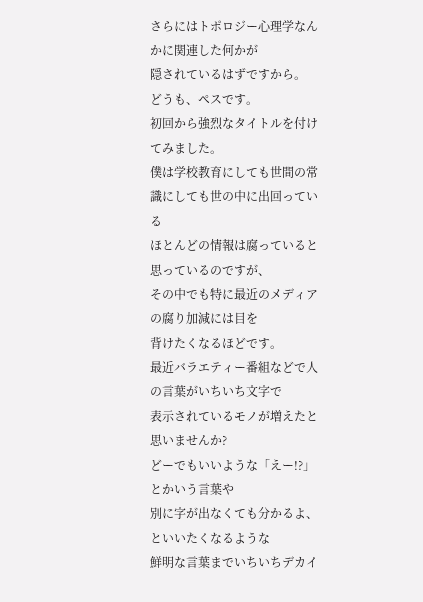さらにはトポロジー心理学なんかに関連した何かが
隠されているはずですから。
どうも、ペスです。
初回から強烈なタイトルを付けてみました。
僕は学校教育にしても世間の常識にしても世の中に出回っている
ほとんどの情報は腐っていると思っているのですが、
その中でも特に最近のメディアの腐り加減には目を
背けたくなるほどです。
最近バラエティー番組などで人の言葉がいちいち文字で
表示されているモノが増えたと思いませんか?
どーでもいいような「えー!?」とかいう言葉や
別に字が出なくても分かるよ、といいたくなるような
鮮明な言葉までいちいちデカイ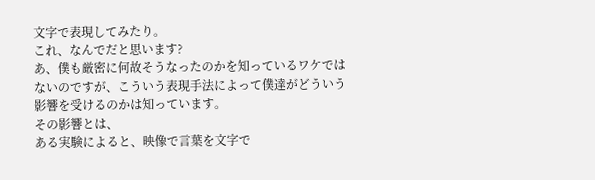文字で表現してみたり。
これ、なんでだと思います?
あ、僕も厳密に何故そうなったのかを知っているワケでは
ないのですが、こういう表現手法によって僕達がどういう
影響を受けるのかは知っています。
その影響とは、
ある実験によると、映像で言葉を文字で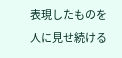表現したものを人に見せ続ける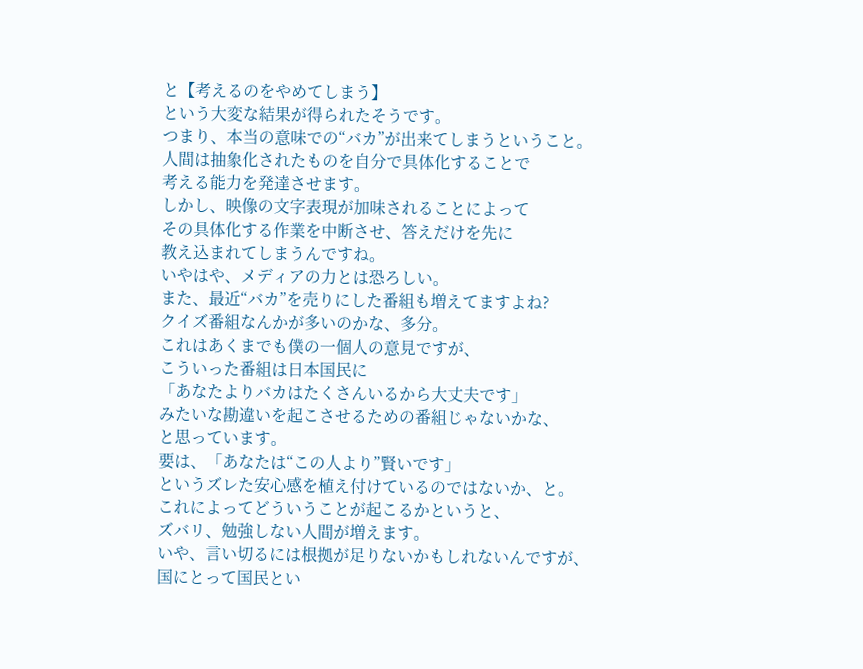と【考えるのをやめてしまう】
という大変な結果が得られたそうです。
つまり、本当の意味での“バカ”が出来てしまうということ。
人間は抽象化されたものを自分で具体化することで
考える能力を発達させます。
しかし、映像の文字表現が加味されることによって
その具体化する作業を中断させ、答えだけを先に
教え込まれてしまうんですね。
いやはや、メディアの力とは恐ろしい。
また、最近“バカ”を売りにした番組も増えてますよね?
クイズ番組なんかが多いのかな、多分。
これはあくまでも僕の一個人の意見ですが、
こういった番組は日本国民に
「あなたよりバカはたくさんいるから大丈夫です」
みたいな勘違いを起こさせるための番組じゃないかな、
と思っています。
要は、「あなたは“この人より”賢いです」
というズレた安心感を植え付けているのではないか、と。
これによってどういうことが起こるかというと、
ズバリ、勉強しない人間が増えます。
いや、言い切るには根拠が足りないかもしれないんですが、
国にとって国民とい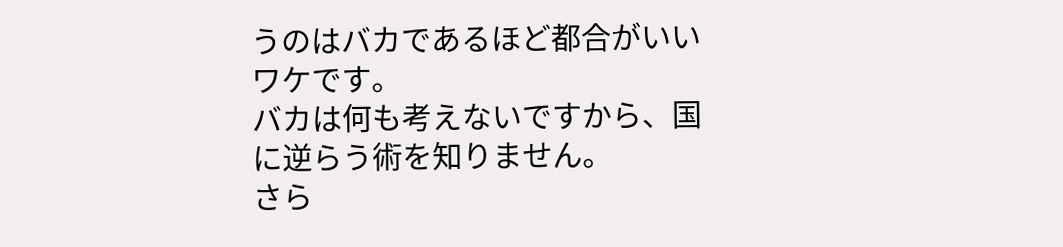うのはバカであるほど都合がいいワケです。
バカは何も考えないですから、国に逆らう術を知りません。
さら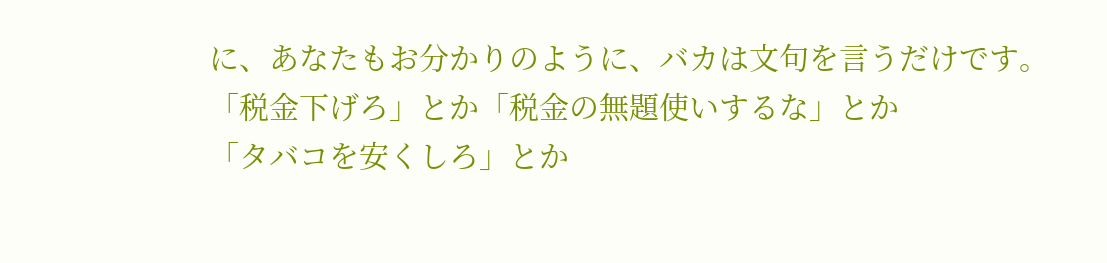に、あなたもお分かりのように、バカは文句を言うだけです。
「税金下げろ」とか「税金の無題使いするな」とか
「タバコを安くしろ」とか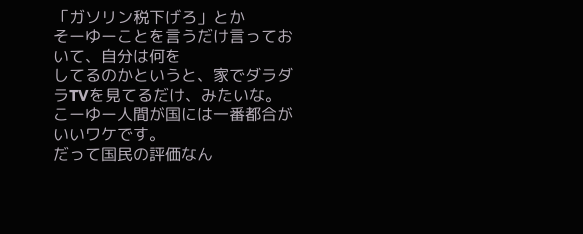「ガソリン税下げろ」とか
そーゆーことを言うだけ言っておいて、自分は何を
してるのかというと、家でダラダラTVを見てるだけ、みたいな。
こーゆー人間が国には一番都合がいいワケです。
だって国民の評価なん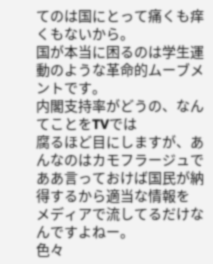てのは国にとって痛くも痒くもないから。
国が本当に困るのは学生運動のような革命的ムーブメントです。
内閣支持率がどうの、なんてことをTVでは
腐るほど目にしますが、あんなのはカモフラージュで
ああ言っておけば国民が納得するから適当な情報を
メディアで流してるだけなんですよねー。
色々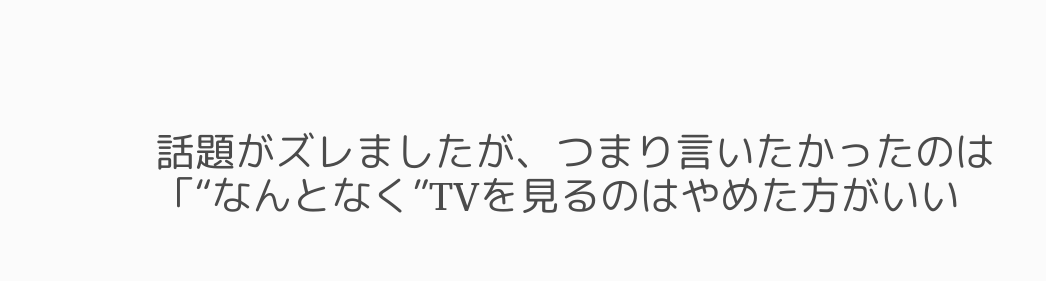話題がズレましたが、つまり言いたかったのは
「“なんとなく”TVを見るのはやめた方がいい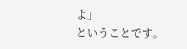よ」
ということです。